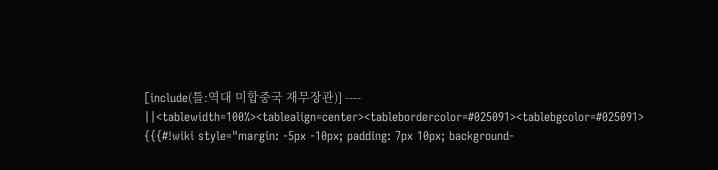[include(틀:역대 미합중국 재무장관)] ---- ||<tablewidth=100%><tablealign=center><tablebordercolor=#025091><tablebgcolor=#025091> {{{#!wiki style="margin: -5px -10px; padding: 7px 10px; background-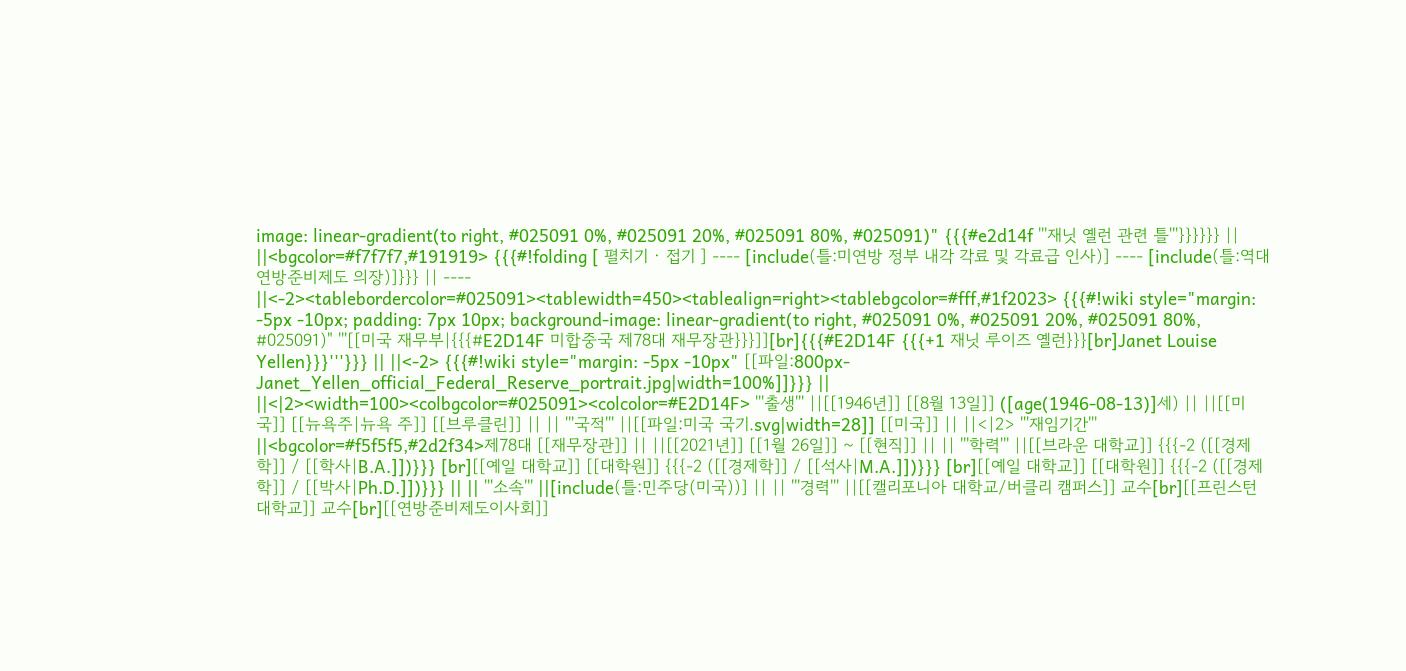image: linear-gradient(to right, #025091 0%, #025091 20%, #025091 80%, #025091)" {{{#e2d14f '''재닛 옐런 관련 틀'''}}}}}} || ||<bgcolor=#f7f7f7,#191919> {{{#!folding [ 펼치기 · 접기 ] ---- [include(틀:미연방 정부 내각 각료 및 각료급 인사)] ---- [include(틀:역대 연방준비제도 의장)]}}} || ---- ||<-2><tablebordercolor=#025091><tablewidth=450><tablealign=right><tablebgcolor=#fff,#1f2023> {{{#!wiki style="margin: -5px -10px; padding: 7px 10px; background-image: linear-gradient(to right, #025091 0%, #025091 20%, #025091 80%, #025091)" '''[[미국 재무부|{{{#E2D14F 미합중국 제78대 재무장관}}}]][br]{{{#E2D14F {{{+1 재닛 루이즈 옐런}}}[br]Janet Louise Yellen}}}'''}}} || ||<-2> {{{#!wiki style="margin: -5px -10px" [[파일:800px-Janet_Yellen_official_Federal_Reserve_portrait.jpg|width=100%]]}}} || ||<|2><width=100><colbgcolor=#025091><colcolor=#E2D14F> '''출생''' ||[[1946년]] [[8월 13일]] ([age(1946-08-13)]세) || ||[[미국]] [[뉴욕주|뉴욕 주]] [[브루클린]] || || '''국적''' ||[[파일:미국 국기.svg|width=28]] [[미국]] || ||<|2> '''재임기간''' ||<bgcolor=#f5f5f5,#2d2f34>제78대 [[재무장관]] || ||[[2021년]] [[1월 26일]] ~ [[현직]] || || '''학력''' ||[[브라운 대학교]] {{{-2 ([[경제학]] / [[학사|B.A.]])}}} [br][[예일 대학교]] [[대학원]] {{{-2 ([[경제학]] / [[석사|M.A.]])}}} [br][[예일 대학교]] [[대학원]] {{{-2 ([[경제학]] / [[박사|Ph.D.]])}}} || || '''소속''' ||[include(틀:민주당(미국))] || || '''경력''' ||[[캘리포니아 대학교/버클리 캠퍼스]] 교수[br][[프린스턴 대학교]] 교수[br][[연방준비제도이사회]]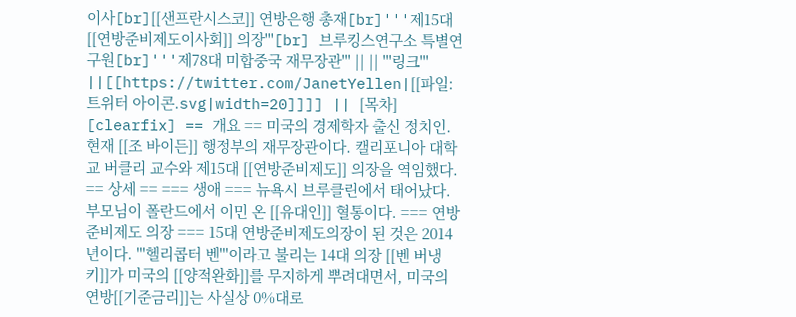이사[br][[샌프란시스코]] 연방은행 총재[br]'''제15대 [[연방준비제도이사회]] 의장'''[br] 브루킹스연구소 특별연구원[br]'''제78대 미합중국 재무장관''' || || '''링크''' ||[[https://twitter.com/JanetYellen|[[파일:트위터 아이콘.svg|width=20]]]] || [목차] [clearfix] == 개요 == 미국의 경제학자 출신 정치인. 현재 [[조 바이든]] 행정부의 재무장관이다. 캘리포니아 대학교 버클리 교수와 제15대 [[연방준비제도]] 의장을 역임했다. == 상세 == === 생애 === 뉴욕시 브루클린에서 태어났다. 부모님이 폴란드에서 이민 온 [[유대인]] 혈통이다. === 연방준비제도 의장 === 15대 연방준비제도의장이 된 것은 2014년이다. '''헬리콥터 벤'''이라고 불리는 14대 의장 [[벤 버냉키]]가 미국의 [[양적완화]]를 무지하게 뿌려대면서, 미국의 연방[[기준금리]]는 사실상 0%대로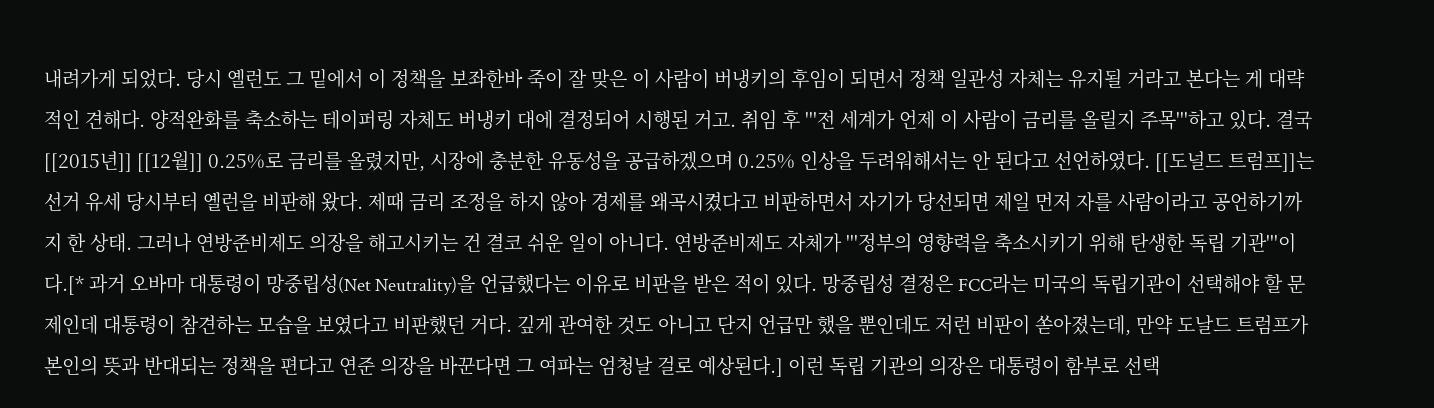내려가게 되었다. 당시 옐런도 그 밑에서 이 정책을 보좌한바 죽이 잘 맞은 이 사람이 버냉키의 후임이 되면서 정책 일관성 자체는 유지될 거라고 본다는 게 대략적인 견해다. 양적완화를 축소하는 테이퍼링 자체도 버냉키 대에 결정되어 시행된 거고. 취임 후 '''전 세계가 언제 이 사람이 금리를 올릴지 주목'''하고 있다. 결국 [[2015년]] [[12월]] 0.25%로 금리를 올렸지만, 시장에 충분한 유동성을 공급하겠으며 0.25% 인상을 두려워해서는 안 된다고 선언하였다. [[도널드 트럼프]]는 선거 유세 당시부터 옐런을 비판해 왔다. 제때 금리 조정을 하지 않아 경제를 왜곡시켰다고 비판하면서 자기가 당선되면 제일 먼저 자를 사람이라고 공언하기까지 한 상태. 그러나 연방준비제도 의장을 해고시키는 건 결코 쉬운 일이 아니다. 연방준비제도 자체가 '''정부의 영향력을 축소시키기 위해 탄생한 독립 기관'''이다.[* 과거 오바마 대통령이 망중립성(Net Neutrality)을 언급했다는 이유로 비판을 받은 적이 있다. 망중립성 결정은 FCC라는 미국의 독립기관이 선택해야 할 문제인데 대통령이 참견하는 모습을 보였다고 비판했던 거다. 깊게 관여한 것도 아니고 단지 언급만 했을 뿐인데도 저런 비판이 쏟아졌는데, 만약 도날드 트럼프가 본인의 뜻과 반대되는 정책을 편다고 연준 의장을 바꾼다면 그 여파는 엄청날 걸로 예상된다.] 이런 독립 기관의 의장은 대통령이 함부로 선택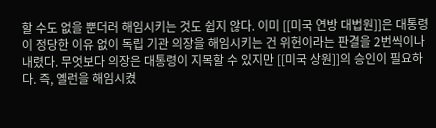할 수도 없을 뿐더러 해임시키는 것도 쉽지 않다. 이미 [[미국 연방 대법원]]은 대통령이 정당한 이유 없이 독립 기관 의장을 해임시키는 건 위헌이라는 판결을 2번씩이나 내렸다. 무엇보다 의장은 대통령이 지목할 수 있지만 [[미국 상원]]의 승인이 필요하다. 즉, 옐런을 해임시켰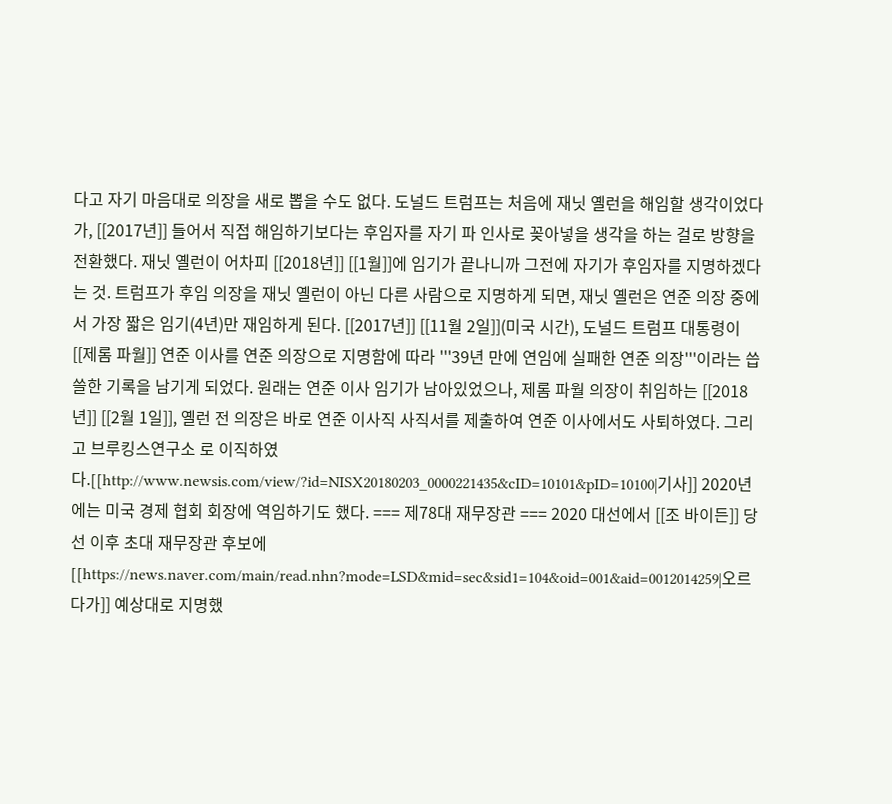다고 자기 마음대로 의장을 새로 뽑을 수도 없다. 도널드 트럼프는 처음에 재닛 옐런을 해임할 생각이었다가, [[2017년]] 들어서 직접 해임하기보다는 후임자를 자기 파 인사로 꽂아넣을 생각을 하는 걸로 방향을 전환했다. 재닛 옐런이 어차피 [[2018년]] [[1월]]에 임기가 끝나니까 그전에 자기가 후임자를 지명하겠다는 것. 트럼프가 후임 의장을 재닛 옐런이 아닌 다른 사람으로 지명하게 되면, 재닛 옐런은 연준 의장 중에서 가장 짧은 임기(4년)만 재임하게 된다. [[2017년]] [[11월 2일]](미국 시간), 도널드 트럼프 대통령이 [[제롬 파월]] 연준 이사를 연준 의장으로 지명함에 따라 '''39년 만에 연임에 실패한 연준 의장'''이라는 씁쓸한 기록을 남기게 되었다. 원래는 연준 이사 임기가 남아있었으나, 제롬 파월 의장이 취임하는 [[2018년]] [[2월 1일]], 옐런 전 의장은 바로 연준 이사직 사직서를 제출하여 연준 이사에서도 사퇴하였다. 그리고 브루킹스연구소 로 이직하였다.[[http://www.newsis.com/view/?id=NISX20180203_0000221435&cID=10101&pID=10100|기사]] 2020년에는 미국 경제 협회 회장에 역임하기도 했다. === 제78대 재무장관 === 2020 대선에서 [[조 바이든]] 당선 이후 초대 재무장관 후보에 [[https://news.naver.com/main/read.nhn?mode=LSD&mid=sec&sid1=104&oid=001&aid=0012014259|오르다가]] 예상대로 지명했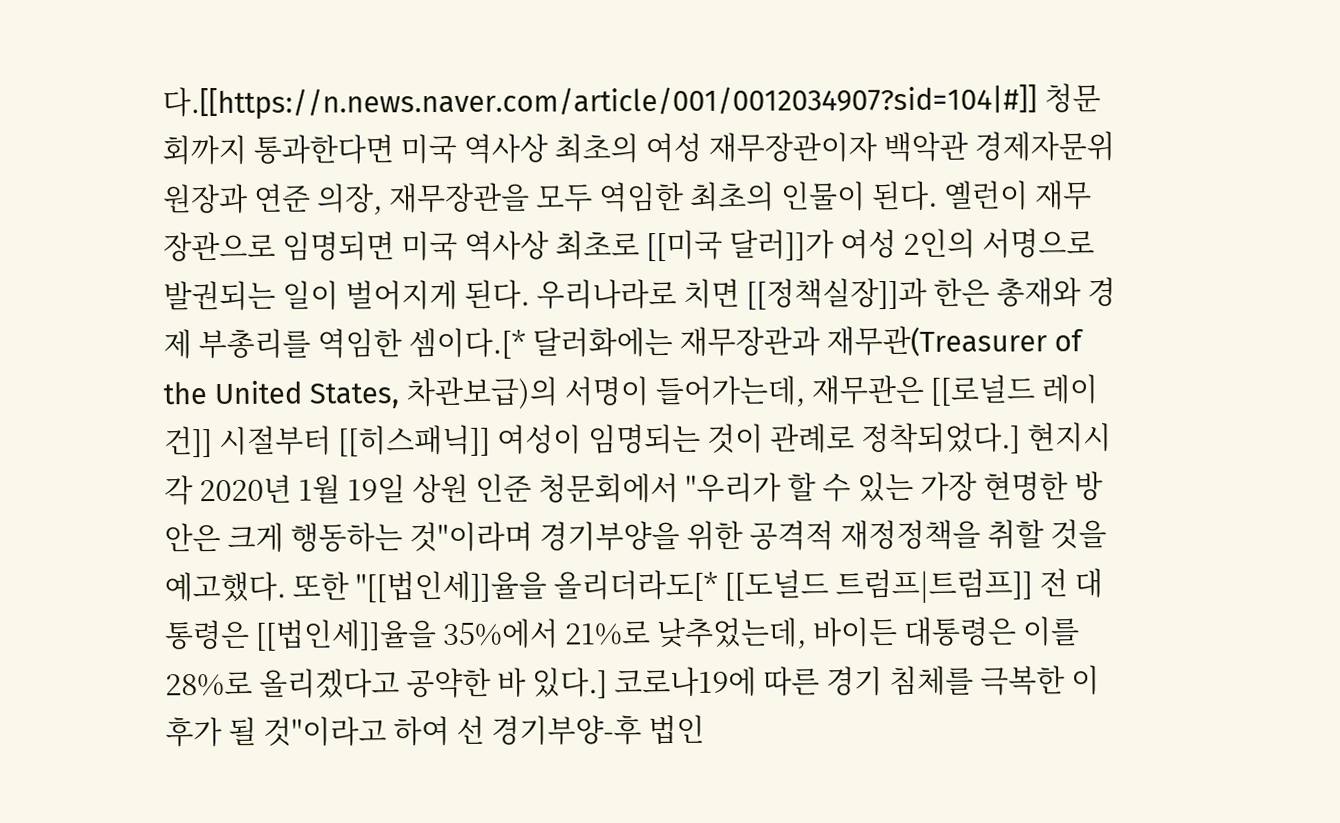다.[[https://n.news.naver.com/article/001/0012034907?sid=104|#]] 청문회까지 통과한다면 미국 역사상 최초의 여성 재무장관이자 백악관 경제자문위원장과 연준 의장, 재무장관을 모두 역임한 최초의 인물이 된다. 옐런이 재무장관으로 임명되면 미국 역사상 최초로 [[미국 달러]]가 여성 2인의 서명으로 발권되는 일이 벌어지게 된다. 우리나라로 치면 [[정책실장]]과 한은 총재와 경제 부총리를 역임한 셈이다.[* 달러화에는 재무장관과 재무관(Treasurer of the United States, 차관보급)의 서명이 들어가는데, 재무관은 [[로널드 레이건]] 시절부터 [[히스패닉]] 여성이 임명되는 것이 관례로 정착되었다.] 현지시각 2020년 1월 19일 상원 인준 청문회에서 "우리가 할 수 있는 가장 현명한 방안은 크게 행동하는 것"이라며 경기부양을 위한 공격적 재정정책을 취할 것을 예고했다. 또한 "[[법인세]]율을 올리더라도[* [[도널드 트럼프|트럼프]] 전 대통령은 [[법인세]]율을 35%에서 21%로 낮추었는데, 바이든 대통령은 이를 28%로 올리겠다고 공약한 바 있다.] 코로나19에 따른 경기 침체를 극복한 이후가 될 것"이라고 하여 선 경기부양-후 법인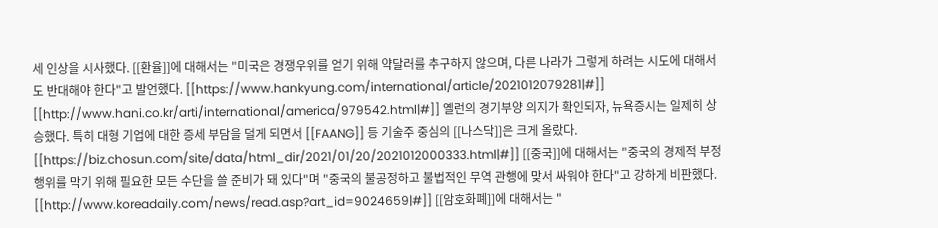세 인상을 시사했다. [[환율]]에 대해서는 "미국은 경쟁우위를 얻기 위해 약달러를 추구하지 않으며, 다른 나라가 그렇게 하려는 시도에 대해서도 반대해야 한다"고 발언했다. [[https://www.hankyung.com/international/article/2021012079281|#]] [[http://www.hani.co.kr/arti/international/america/979542.html|#]] 옐런의 경기부양 의지가 확인되자, 뉴욕증시는 일제히 상승했다. 특히 대형 기업에 대한 증세 부담을 덜게 되면서 [[FAANG]] 등 기술주 중심의 [[나스닥]]은 크게 올랐다. [[https://biz.chosun.com/site/data/html_dir/2021/01/20/2021012000333.html|#]] [[중국]]에 대해서는 "중국의 경제적 부정행위를 막기 위해 필요한 모든 수단을 쓸 준비가 돼 있다"며 "중국의 불공정하고 불법적인 무역 관행에 맞서 싸워야 한다"고 강하게 비판했다. [[http://www.koreadaily.com/news/read.asp?art_id=9024659|#]] [[암호화폐]]에 대해서는 "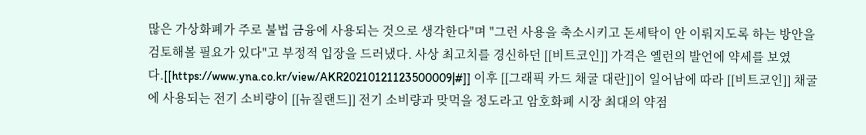많은 가상화폐가 주로 불법 금융에 사용되는 것으로 생각한다"며 "그런 사용을 축소시키고 돈세탁이 안 이뤄지도록 하는 방안을 검토해볼 필요가 있다"고 부정적 입장을 드러냈다. 사상 최고치를 경신하던 [[비트코인]] 가격은 옐런의 발언에 약세를 보였다.[[https://www.yna.co.kr/view/AKR20210121123500009|#]] 이후 [[그래픽 카드 채굴 대란]]이 일어남에 따라 [[비트코인]] 채굴에 사용되는 전기 소비량이 [[뉴질랜드]] 전기 소비량과 맞먹을 정도라고 암호화폐 시장 최대의 약점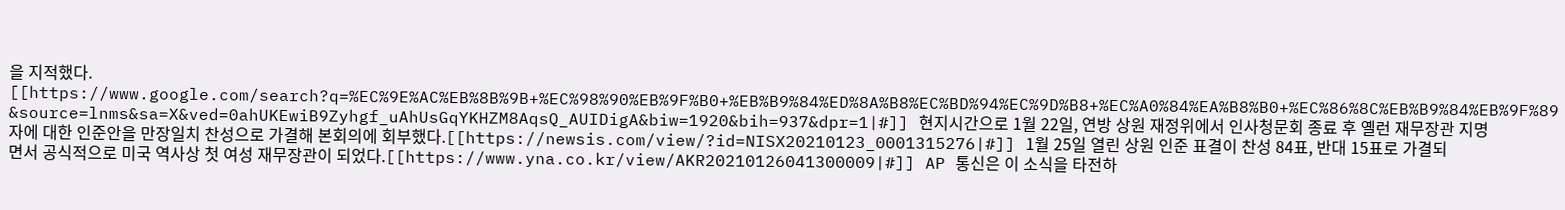을 지적했다. [[https://www.google.com/search?q=%EC%9E%AC%EB%8B%9B+%EC%98%90%EB%9F%B0+%EB%B9%84%ED%8A%B8%EC%BD%94%EC%9D%B8+%EC%A0%84%EA%B8%B0+%EC%86%8C%EB%B9%84%EB%9F%89&source=lnms&sa=X&ved=0ahUKEwiB9Zyhgf_uAhUsGqYKHZM8AqsQ_AUIDigA&biw=1920&bih=937&dpr=1|#]] 현지시간으로 1월 22일, 연방 상원 재정위에서 인사청문회 종료 후 옐런 재무장관 지명자에 대한 인준안을 만장일치 찬성으로 가결해 본회의에 회부했다.[[https://newsis.com/view/?id=NISX20210123_0001315276|#]] 1월 25일 열린 상원 인준 표결이 찬성 84표, 반대 15표로 가결되면서 공식적으로 미국 역사상 첫 여성 재무장관이 되었다.[[https://www.yna.co.kr/view/AKR20210126041300009|#]] AP 통신은 이 소식을 타전하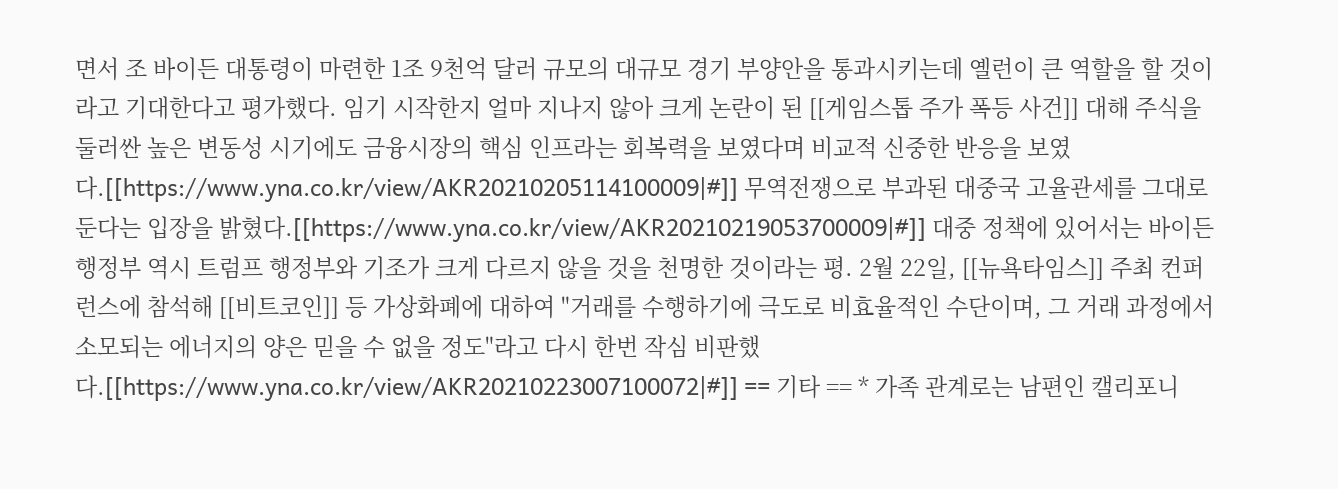면서 조 바이든 대통령이 마련한 1조 9천억 달러 규모의 대규모 경기 부양안을 통과시키는데 옐런이 큰 역할을 할 것이라고 기대한다고 평가했다. 임기 시작한지 얼마 지나지 않아 크게 논란이 된 [[게임스톱 주가 폭등 사건]] 대해 주식을 둘러싼 높은 변동성 시기에도 금융시장의 핵심 인프라는 회복력을 보였다며 비교적 신중한 반응을 보였다.[[https://www.yna.co.kr/view/AKR20210205114100009|#]] 무역전쟁으로 부과된 대중국 고율관세를 그대로 둔다는 입장을 밝혔다.[[https://www.yna.co.kr/view/AKR20210219053700009|#]] 대중 정책에 있어서는 바이든 행정부 역시 트럼프 행정부와 기조가 크게 다르지 않을 것을 천명한 것이라는 평. 2월 22일, [[뉴욕타임스]] 주최 컨퍼런스에 참석해 [[비트코인]] 등 가상화폐에 대하여 "거래를 수행하기에 극도로 비효율적인 수단이며, 그 거래 과정에서 소모되는 에너지의 양은 믿을 수 없을 정도"라고 다시 한번 작심 비판했다.[[https://www.yna.co.kr/view/AKR20210223007100072|#]] == 기타 == * 가족 관계로는 남편인 캘리포니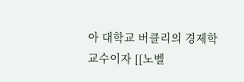아 대학교 버클리의 경제학 교수이자 [[노벨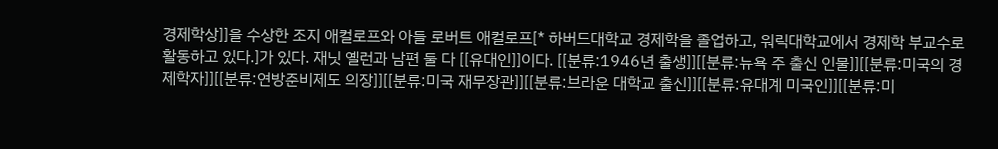경제학상]]을 수상한 조지 애컬로프와 아들 로버트 애컬로프[* 하버드대학교 경제학을 졸업하고, 워릭대학교에서 경제학 부교수로 활동하고 있다.]가 있다. 재닛 옐런과 남편 둘 다 [[유대인]]이다. [[분류:1946년 출생]][[분류:뉴욕 주 출신 인물]][[분류:미국의 경제학자]][[분류:연방준비제도 의장]][[분류:미국 재무장관]][[분류:브라운 대학교 출신]][[분류:유대계 미국인]][[분류:미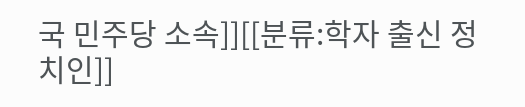국 민주당 소속]][[분류:학자 출신 정치인]]